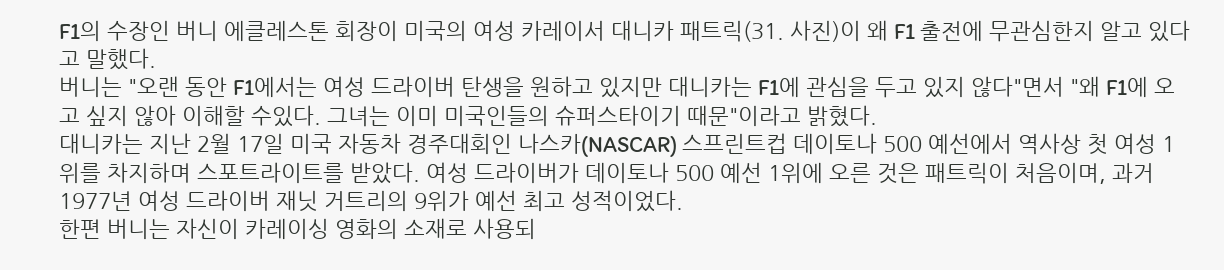F1의 수장인 버니 에클레스톤 회장이 미국의 여성 카레이서 대니카 패트릭(31. 사진)이 왜 F1 출전에 무관심한지 알고 있다고 말했다.
버니는 "오랜 동안 F1에서는 여성 드라이버 탄생을 원하고 있지만 대니카는 F1에 관심을 두고 있지 않다"면서 "왜 F1에 오고 싶지 않아 이해할 수있다. 그녀는 이미 미국인들의 슈퍼스타이기 때문"이라고 밝혔다.
대니카는 지난 2월 17일 미국 자동차 경주대회인 나스카(NASCAR) 스프린트컵 데이토나 500 예선에서 역사상 첫 여성 1위를 차지하며 스포트라이트를 받았다. 여성 드라이버가 데이토나 500 예선 1위에 오른 것은 패트릭이 처음이며, 과거 1977년 여성 드라이버 재닛 거트리의 9위가 예선 최고 성적이었다.
한편 버니는 자신이 카레이싱 영화의 소재로 사용되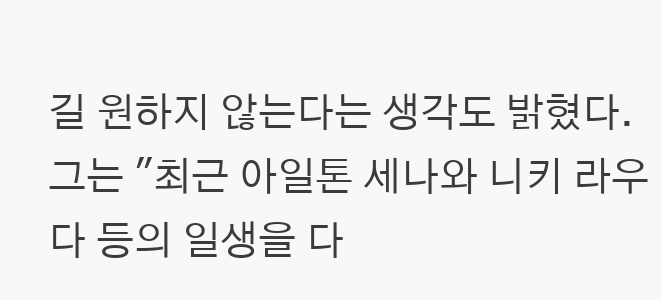길 원하지 않는다는 생각도 밝혔다.
그는 "최근 아일톤 세나와 니키 라우다 등의 일생을 다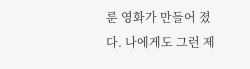룬 영화가 만들어 졌다. 나에게도 그런 제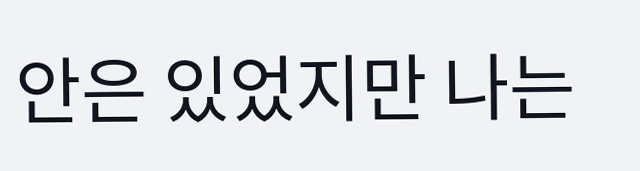안은 있었지만 나는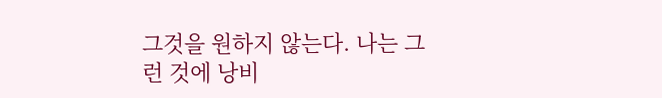그것을 원하지 않는다. 나는 그런 것에 낭비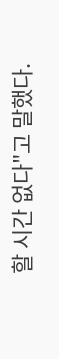할 시간 없다"고 말했다.